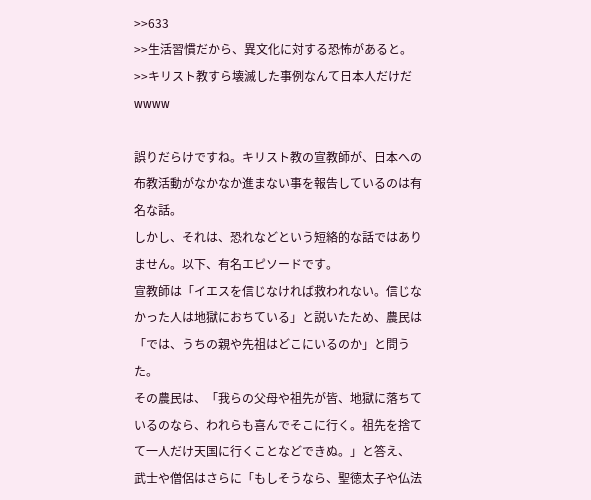>>633
>>生活習慣だから、異文化に対する恐怖があると。
>>キリスト教すら壊滅した事例なんて日本人だけだwwww

誤りだらけですね。キリスト教の宣教師が、日本への布教活動がなかなか進まない事を報告しているのは有名な話。
しかし、それは、恐れなどという短絡的な話ではありません。以下、有名エピソードです。
宣教師は「イエスを信じなければ救われない。信じなかった人は地獄におちている」と説いたため、農民は「では、うちの親や先祖はどこにいるのか」と問うた。
その農民は、「我らの父母や祖先が皆、地獄に落ちているのなら、われらも喜んでそこに行く。祖先を捨てて一人だけ天国に行くことなどできぬ。」と答え、
武士や僧侶はさらに「もしそうなら、聖徳太子や仏法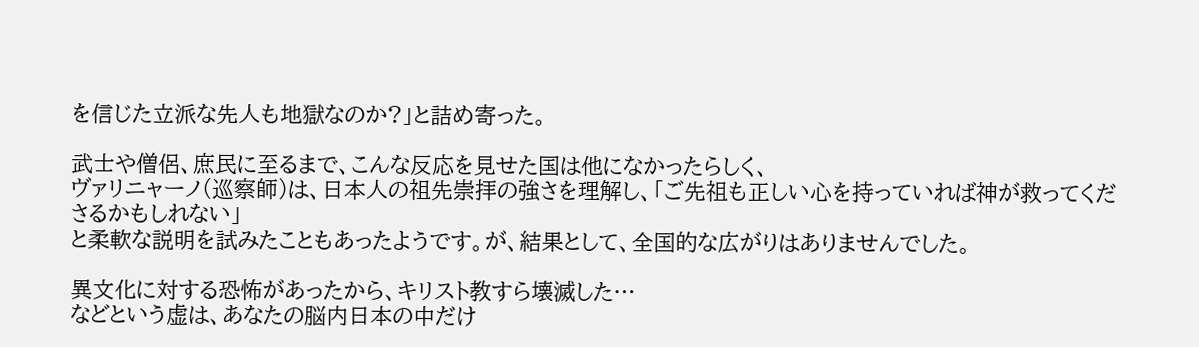を信じた立派な先人も地獄なのか?」と詰め寄った。

武士や僧侶、庶民に至るまで、こんな反応を見せた国は他になかったらしく、
ヴァリニャーノ(巡察師)は、日本人の祖先崇拝の強さを理解し、「ご先祖も正しい心を持っていれば神が救ってくださるかもしれない」
と柔軟な説明を試みたこともあったようです。が、結果として、全国的な広がりはありませんでした。

異文化に対する恐怖があったから、キリスト教すら壊滅した…
などという虚は、あなたの脳内日本の中だけ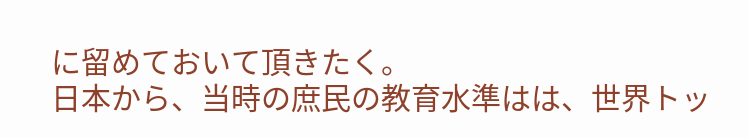に留めておいて頂きたく。
日本から、当時の庶民の教育水準はは、世界トッ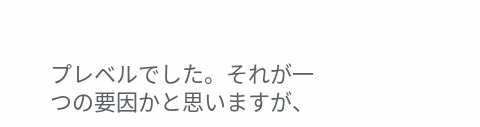プレベルでした。それが一つの要因かと思いますが、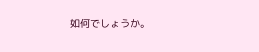如何でしょうか。